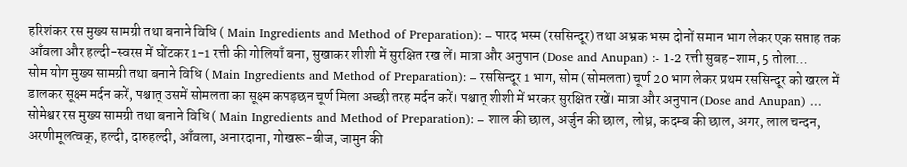हरिशंकर रस मुख्य सामग्री तथा बनाने विधि ( Main Ingredients and Method of Preparation): – पारद भस्म (रससिन्दूर) तथा अभ्रक भस्म दोनों समान भाग लेकर एक सप्ताह तक आँवला और हल्दी-स्वरस में घोंटकर 1-1 रत्ती की गोलियाँ बना, सुखाकर शीशी में सुरक्षित रख लें। मात्रा और अनुपान (Dose and Anupan) :- 1-2 रत्ती सुबह-शाम, 5 तोला…
सोम योग मुख्य सामग्री तथा बनाने विधि ( Main Ingredients and Method of Preparation): – रससिन्दूर 1 भाग, सोम (सोमलता) चूर्ण 20 भाग लेकर प्रथम रससिन्दूर को खरल में डालकर सूक्ष्म मर्दन करें, पश्चात् उसमें सोमलता का सूक्ष्म कपड़छन चूर्ण मिला अच्छी तरह मर्दन करें। पश्चात् शीशी में भरकर सुरक्षित रखें। मात्रा और अनुपान (Dose and Anupan) …
सोमेश्वर रस मुख्य सामग्री तथा बनाने विधि ( Main Ingredients and Method of Preparation): – शाल की छाल, अर्जुन की छाल, लोध्र, कदम्ब की छाल, अगर, लाल चन्दन, अरणीमूलत्वक्, हल्दी, दारुहल्दी, आँवला, अनारदाना, गोखरू-बीज, जामुन की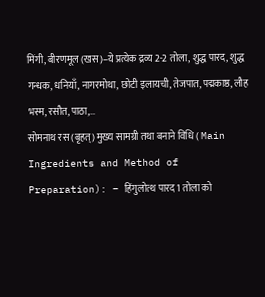मिंगी, बीरणमूल (खस)–ये प्रत्येक द्रव्य 2-2 तोला, शुद्ध पारद, शुद्ध गन्धक, धनियाँ, नागरमोथा, छोटी इलायची, तेजपात, पद्मकाष्ठ, लौह भस्म, रसौत, पाठा,…
सोमनाथ रस (बृहत्) मुख्य सामग्री तथा बनाने विधि ( Main Ingredients and Method of Preparation): – हिंगुलोत्थ पारद 1 तोला को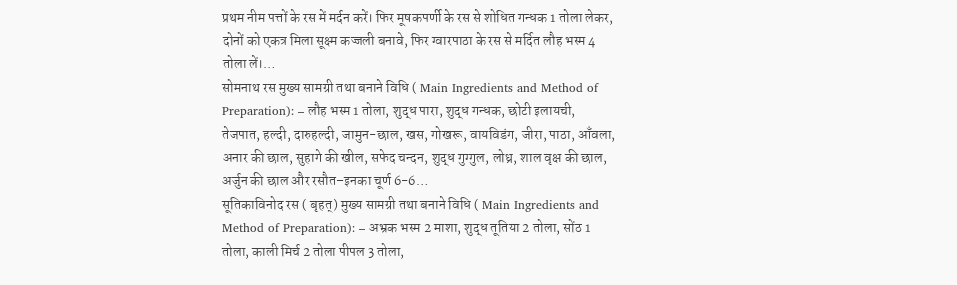प्रथम नीम पत्तों के रस में मर्दन करें। फिर मूषकपर्णी के रस से शोधित गन्धक 1 तोला लेकर, दोनों को एकत्र मिला सूक्ष्म कज्जली बनावे, फिर ग्वारपाठा के रस से मर्दित लौह भस्म 4 तोला लें।…
सोमनाथ रस मुख्य सामग्री तथा बनाने विधि ( Main Ingredients and Method of Preparation): – लौह भस्म 1 तोला, शुद्ध पारा, शुद्ध गन्धक, छोटी इलायची, तेजपात, हल्दी, दारुहल्दी, जामुन-छाल, खस, गोखरू, वायविडंग, जीरा, पाठा, आँवला, अनार की छाल, सुहागे की खील, सफेद चन्दन, शुद्ध गुग्गुल, लोध्र, शाल वृक्ष की छाल, अर्जुन की छाल और रसौत–इनका चूर्ण 6-6…
सूतिकाविनोद रस ( बृहत्) मुख्य सामग्री तथा बनाने विधि ( Main Ingredients and Method of Preparation): – अभ्रक भस्म 2 माशा, शुद्ध तूतिया 2 तोला, सोंठ 1 तोला, काली मिर्च 2 तोला पीपल 3 तोला,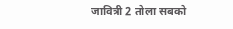जावित्री 2 तोला सबको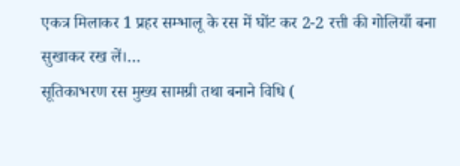एकत्र मिलाकर 1 प्रहर सम्भालू के रस में घोंट कर 2-2 रत्ती की गोलियाँ बना सुखाकर रख लें।…
सूतिकाभरण रस मुख्य सामग्री तथा बनाने विधि (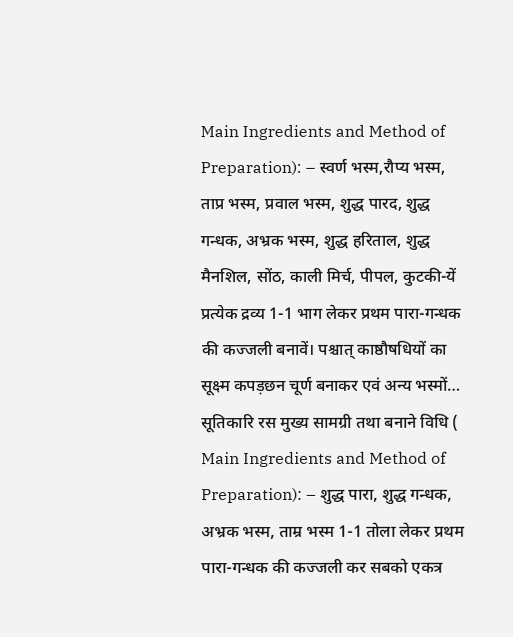Main Ingredients and Method of Preparation): – स्वर्ण भस्म,रौप्य भस्म, ताप्र भस्म, प्रवाल भस्म, शुद्ध पारद, शुद्ध गन्धक, अभ्रक भस्म, शुद्ध हरिताल, शुद्ध मैनशिल, सोंठ, काली मिर्च, पीपल, कुटकी-यें प्रत्येक द्रव्य 1-1 भाग लेकर प्रथम पारा-गन्धक की कज्जली बनावें। पश्चात् काष्ठौषधियों का सूक्ष्म कपड़छन चूर्ण बनाकर एवं अन्य भस्मों…
सूतिकारि रस मुख्य सामग्री तथा बनाने विधि ( Main Ingredients and Method of Preparation): – शुद्ध पारा, शुद्ध गन्धक, अभ्रक भस्म, ताम्र भस्म 1-1 तोला लेकर प्रथम पारा-गन्धक की कज्जली कर सबको एकत्र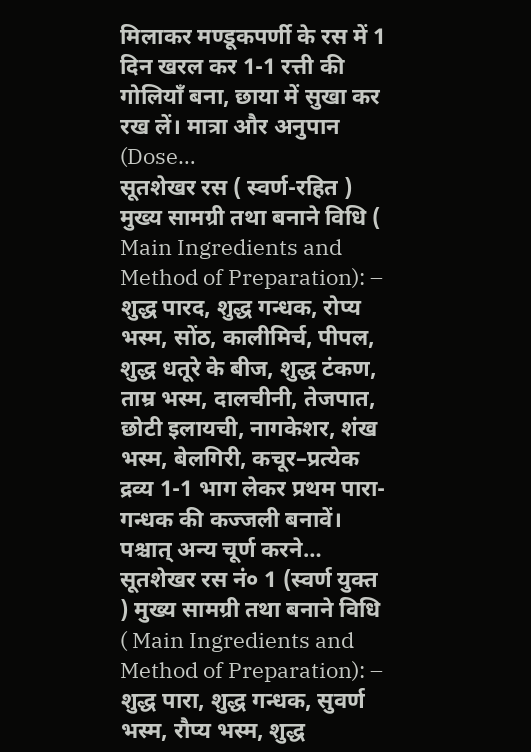मिलाकर मण्डूकपर्णी के रस में 1 दिन खरल कर 1-1 रत्ती की गोलियाँ बना, छाया में सुखा कर रख लें। मात्रा और अनुपान (Dose…
सूतशेखर रस ( स्वर्ण-रहित ) मुख्य सामग्री तथा बनाने विधि ( Main Ingredients and Method of Preparation): – शुद्ध पारद, शुद्ध गन्धक, रोप्य भस्म, सोंठ, कालीमिर्च, पीपल, शुद्ध धतूरे के बीज, शुद्ध टंकण, ताम्र भस्म, दालचीनी, तेजपात, छोटी इलायची, नागकेशर, शंख भस्म, बेलगिरी, कचूर–प्रत्येक द्रव्य 1-1 भाग लेकर प्रथम पारा-गन्धक की कज्जली बनावें। पश्चात् अन्य चूर्ण करने…
सूतशेखर रस नं० 1 (स्वर्ण युक्त ) मुख्य सामग्री तथा बनाने विधि ( Main Ingredients and Method of Preparation): – शुद्ध पारा, शुद्ध गन्धक, सुवर्ण भस्म, रौप्य भस्म, शुद्ध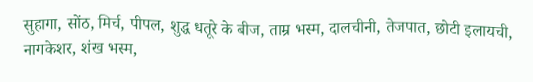सुहागा, सोंठ, मिर्च, पीपल, शुद्ध धतूरे के बीज, ताम्र भस्म, दालचीनी, तेजपात, छोटी इलायची, नागकेशर, शंख भस्म,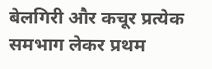बेलगिरी और कचूर प्रत्येक समभाग लेकर प्रथम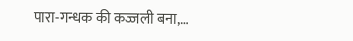पारा-गन्धक की कज्जली बना,…